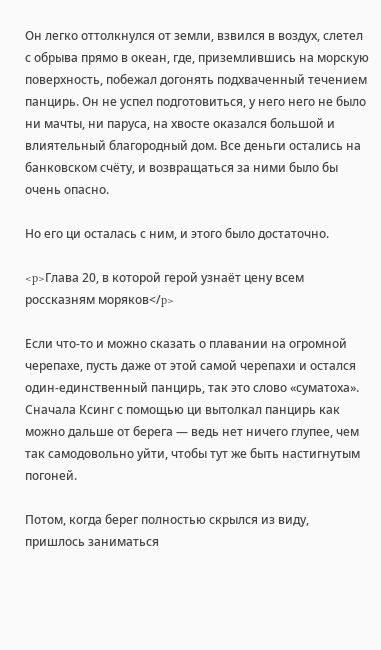Он легко оттолкнулся от земли, взвился в воздух, слетел с обрыва прямо в океан, где, приземлившись на морскую поверхность, побежал догонять подхваченный течением панцирь. Он не успел подготовиться, у него него не было ни мачты, ни паруса, на хвосте оказался большой и влиятельный благородный дом. Все деньги остались на банковском счёту, и возвращаться за ними было бы очень опасно.

Но его ци осталась с ним, и этого было достаточно.

<p>Глава 20, в которой герой узнаёт цену всем россказням моряков</p>

Если что-то и можно сказать о плавании на огромной черепахе, пусть даже от этой самой черепахи и остался один-единственный панцирь, так это слово «суматоха». Сначала Ксинг с помощью ци вытолкал панцирь как можно дальше от берега — ведь нет ничего глупее, чем так самодовольно уйти, чтобы тут же быть настигнутым погоней.

Потом, когда берег полностью скрылся из виду, пришлось заниматься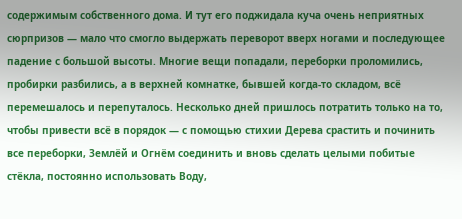содержимым собственного дома. И тут его поджидала куча очень неприятных сюрпризов — мало что смогло выдержать переворот вверх ногами и последующее падение с большой высоты. Многие вещи попадали, переборки проломились, пробирки разбились, а в верхней комнатке, бывшей когда-то складом, всё перемешалось и перепуталось. Несколько дней пришлось потратить только на то, чтобы привести всё в порядок — с помощью стихии Дерева срастить и починить все переборки, Землёй и Огнём соединить и вновь сделать целыми побитые стёкла, постоянно использовать Воду,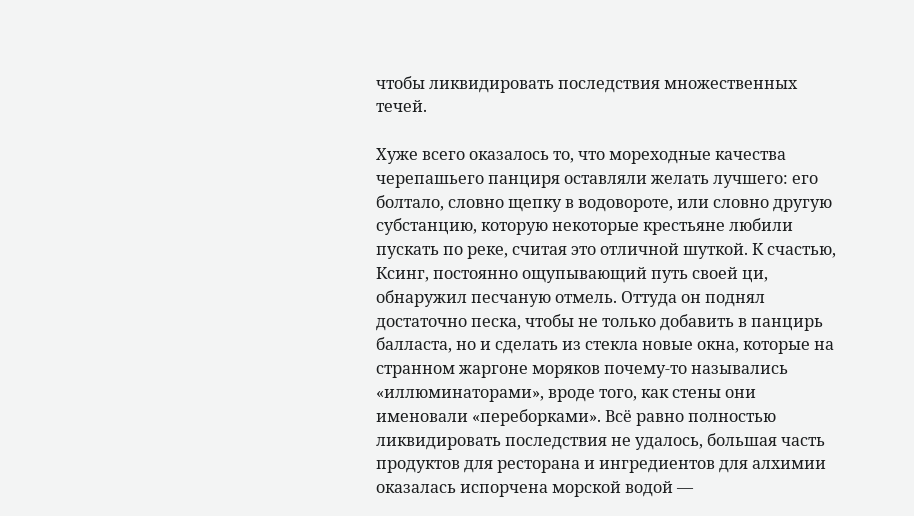чтобы ликвидировать последствия множественных течей.

Хуже всего оказалось то, что мореходные качества черепашьего панциря оставляли желать лучшего: его болтало, словно щепку в водовороте, или словно другую субстанцию, которую некоторые крестьяне любили пускать по реке, считая это отличной шуткой. К счастью, Ксинг, постоянно ощупывающий путь своей ци, обнаружил песчаную отмель. Оттуда он поднял достаточно песка, чтобы не только добавить в панцирь балласта, но и сделать из стекла новые окна, которые на странном жаргоне моряков почему-то назывались «иллюминаторами», вроде того, как стены они именовали «переборками». Всё равно полностью ликвидировать последствия не удалось, большая часть продуктов для ресторана и ингредиентов для алхимии оказалась испорчена морской водой —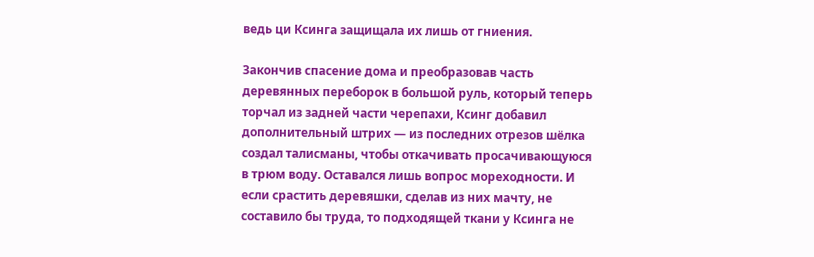ведь ци Ксинга защищала их лишь от гниения.

Закончив спасение дома и преобразовав часть деревянных переборок в большой руль, который теперь торчал из задней части черепахи, Ксинг добавил дополнительный штрих — из последних отрезов шёлка создал талисманы, чтобы откачивать просачивающуюся в трюм воду. Оставался лишь вопрос мореходности. И если срастить деревяшки, сделав из них мачту, не составило бы труда, то подходящей ткани у Ксинга не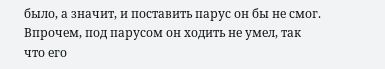было, а значит, и поставить парус он бы не смог. Впрочем, под парусом он ходить не умел, так что его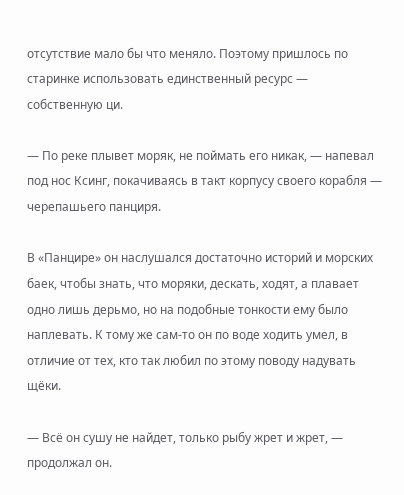отсутствие мало бы что меняло. Поэтому пришлось по старинке использовать единственный ресурс — собственную ци.

— По реке плывет моряк, не поймать его никак, — напевал под нос Ксинг, покачиваясь в такт корпусу своего корабля — черепашьего панциря.

В «Панцире» он наслушался достаточно историй и морских баек, чтобы знать, что моряки, дескать, ходят, а плавает одно лишь дерьмо, но на подобные тонкости ему было наплевать. К тому же сам-то он по воде ходить умел, в отличие от тех, кто так любил по этому поводу надувать щёки.

— Всё он сушу не найдет, только рыбу жрет и жрет, — продолжал он.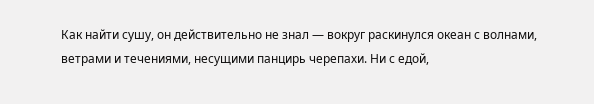Как найти сушу, он действительно не знал — вокруг раскинулся океан с волнами, ветрами и течениями, несущими панцирь черепахи. Ни с едой,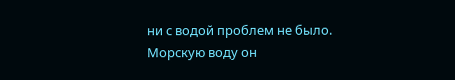ни с водой проблем не было. Морскую воду он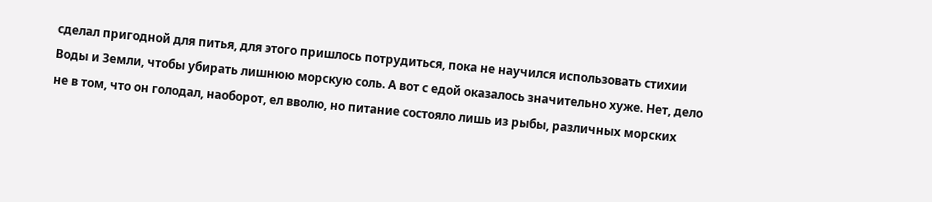сделал пригодной для питья, для этого пришлось потрудиться, пока не научился использовать стихии Воды и Земли, чтобы убирать лишнюю морскую соль. А вот с едой оказалось значительно хуже. Нет, дело не в том, что он голодал, наоборот, ел вволю, но питание состояло лишь из рыбы, различных морских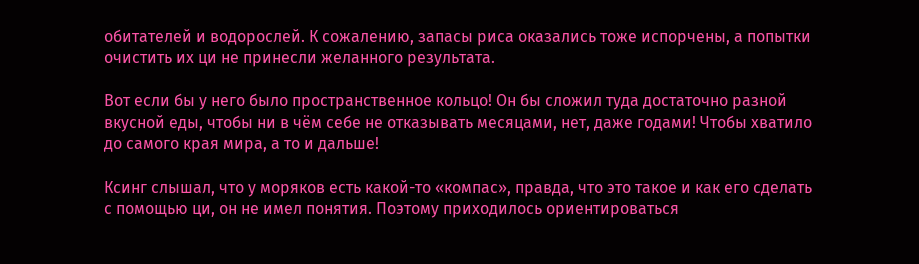обитателей и водорослей. К сожалению, запасы риса оказались тоже испорчены, а попытки очистить их ци не принесли желанного результата.

Вот если бы у него было пространственное кольцо! Он бы сложил туда достаточно разной вкусной еды, чтобы ни в чём себе не отказывать месяцами, нет, даже годами! Чтобы хватило до самого края мира, а то и дальше!

Ксинг слышал, что у моряков есть какой-то «компас», правда, что это такое и как его сделать с помощью ци, он не имел понятия. Поэтому приходилось ориентироваться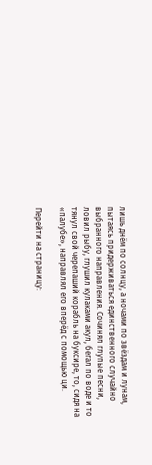лишь днём по солнцу, а ночами по звёздам и лунам, пытаясь придерживаться единственного случайно выбранного направления. Сочинял глупые песни, ловил рыбу, глушил кулаками акул, бегал по воде и то тянул свой черепаший корабль на буксире, то, сидя на «палубе», направлял его вперёд с помощью ци.

Перейти на страницу: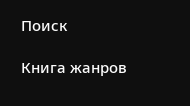Поиск

Книга жанров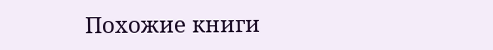Похожие книги